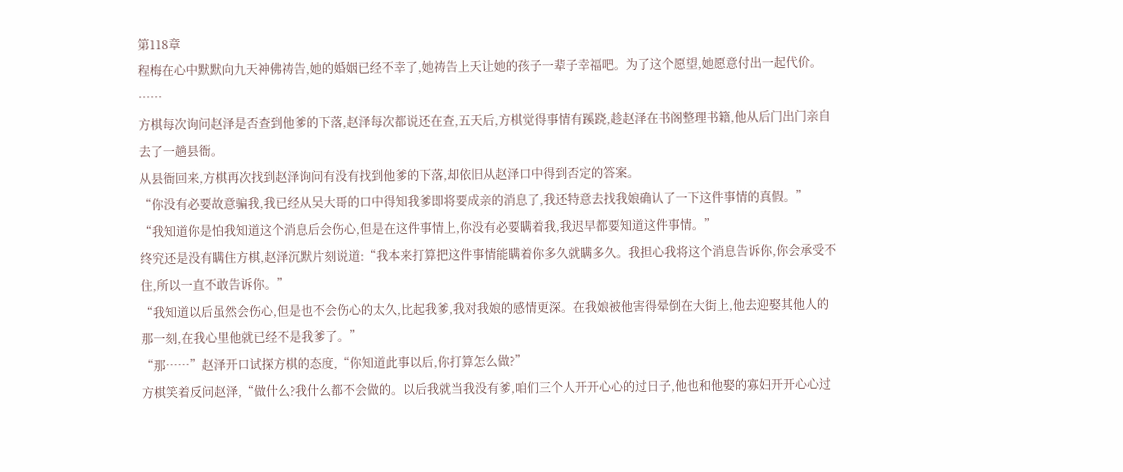第118章
程梅在心中默默向九天神佛祷告,她的婚姻已经不幸了,她祷告上天让她的孩子一辈子幸福吧。为了这个愿望,她愿意付出一起代价。
……
方棋每次询问赵泽是否查到他爹的下落,赵泽每次都说还在查,五天后,方棋觉得事情有蹊跷,趁赵泽在书阁整理书籍,他从后门出门亲自去了一趟县衙。
从县衙回来,方棋再次找到赵泽询问有没有找到他爹的下落,却依旧从赵泽口中得到否定的答案。
“你没有必要故意骗我,我已经从吴大哥的口中得知我爹即将要成亲的消息了,我还特意去找我娘确认了一下这件事情的真假。”
“我知道你是怕我知道这个消息后会伤心,但是在这件事情上,你没有必要瞒着我,我迟早都要知道这件事情。”
终究还是没有瞒住方棋,赵泽沉默片刻说道:“我本来打算把这件事情能瞒着你多久就瞒多久。我担心我将这个消息告诉你,你会承受不住,所以一直不敢告诉你。”
“我知道以后虽然会伤心,但是也不会伤心的太久,比起我爹,我对我娘的感情更深。在我娘被他害得晕倒在大街上,他去迎娶其他人的那一刻,在我心里他就已经不是我爹了。”
“那……”赵泽开口试探方棋的态度,“你知道此事以后,你打算怎么做?”
方棋笑着反问赵泽,“做什么?我什么都不会做的。以后我就当我没有爹,咱们三个人开开心心的过日子,他也和他娶的寡妇开开心心过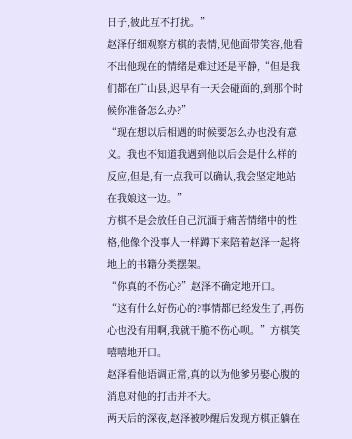日子,彼此互不打扰。”
赵泽仔细观察方棋的表情,见他面带笑容,他看不出他现在的情绪是难过还是平静,“但是我们都在广山县,迟早有一天会碰面的,到那个时候你准备怎么办?”
“现在想以后相遇的时候要怎么办也没有意义。我也不知道我遇到他以后会是什么样的反应,但是,有一点我可以确认,我会坚定地站在我娘这一边。”
方棋不是会放任自己沉湎于痛苦情绪中的性格,他像个没事人一样蹲下来陪着赵泽一起将地上的书籍分类摆架。
“你真的不伤心?”赵泽不确定地开口。
“这有什么好伤心的?事情都已经发生了,再伤心也没有用啊,我就干脆不伤心呗。”方棋笑嘻嘻地开口。
赵泽看他语调正常,真的以为他爹另娶心腹的消息对他的打击并不大。
两天后的深夜,赵泽被吵醒后发现方棋正躺在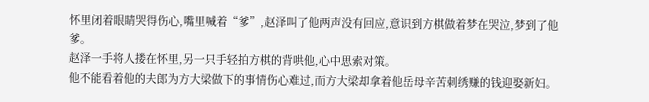怀里闭着眼睛哭得伤心,嘴里喊着“爹”,赵泽叫了他两声没有回应,意识到方棋做着梦在哭泣,梦到了他爹。
赵泽一手将人搂在怀里,另一只手轻拍方棋的背哄他,心中思索对策。
他不能看着他的夫郎为方大梁做下的事情伤心难过,而方大梁却拿着他岳母辛苦刺绣赚的钱迎娶新妇。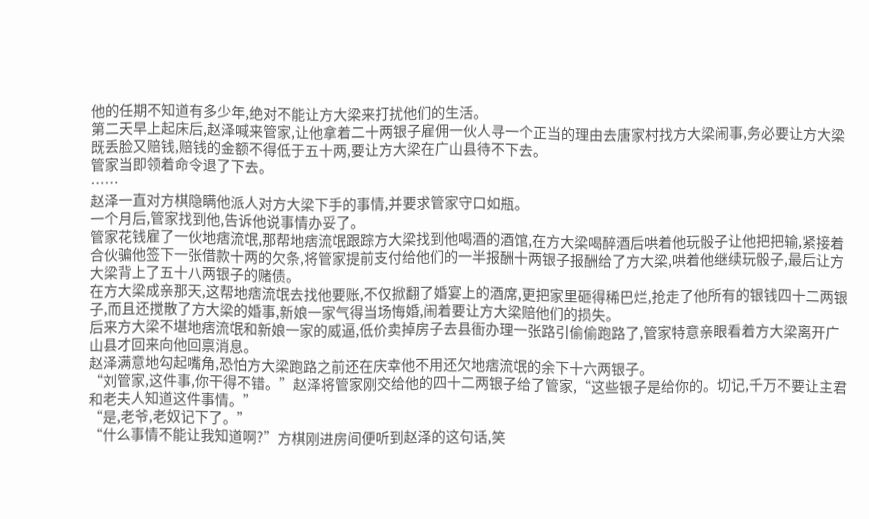他的任期不知道有多少年,绝对不能让方大梁来打扰他们的生活。
第二天早上起床后,赵泽喊来管家,让他拿着二十两银子雇佣一伙人寻一个正当的理由去唐家村找方大梁闹事,务必要让方大梁既丢脸又赔钱,赔钱的金额不得低于五十两,要让方大梁在广山县待不下去。
管家当即领着命令退了下去。
……
赵泽一直对方棋隐瞒他派人对方大梁下手的事情,并要求管家守口如瓶。
一个月后,管家找到他,告诉他说事情办妥了。
管家花钱雇了一伙地痞流氓,那帮地痞流氓跟踪方大梁找到他喝酒的酒馆,在方大梁喝醉酒后哄着他玩骰子让他把把输,紧接着合伙骗他签下一张借款十两的欠条,将管家提前支付给他们的一半报酬十两银子报酬给了方大梁,哄着他继续玩骰子,最后让方大梁背上了五十八两银子的赌债。
在方大梁成亲那天,这帮地痞流氓去找他要账,不仅掀翻了婚宴上的酒席,更把家里砸得稀巴烂,抢走了他所有的银钱四十二两银子,而且还搅散了方大梁的婚事,新娘一家气得当场悔婚,闹着要让方大梁赔他们的损失。
后来方大梁不堪地痞流氓和新娘一家的威逼,低价卖掉房子去县衙办理一张路引偷偷跑路了,管家特意亲眼看着方大梁离开广山县才回来向他回禀消息。
赵泽满意地勾起嘴角,恐怕方大梁跑路之前还在庆幸他不用还欠地痞流氓的余下十六两银子。
“刘管家,这件事,你干得不错。”赵泽将管家刚交给他的四十二两银子给了管家,“这些银子是给你的。切记,千万不要让主君和老夫人知道这件事情。”
“是,老爷,老奴记下了。”
“什么事情不能让我知道啊?”方棋刚进房间便听到赵泽的这句话,笑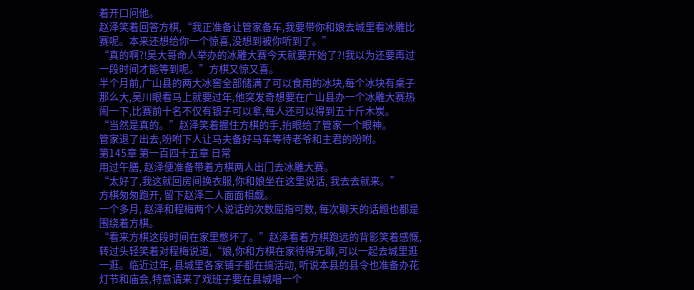着开口问他。
赵泽笑着回答方棋,“我正准备让管家备车,我要带你和娘去城里看冰雕比赛呢。本来还想给你一个惊喜,没想到被你听到了。”
“真的啊?!吴大哥命人举办的冰雕大赛今天就要开始了?!我以为还要再过一段时间才能等到呢。”方棋又惊又喜。
半个月前,广山县的两大冰窖全部储满了可以食用的冰块,每个冰块有桌子那么大,吴川眼看马上就要过年,他突发奇想要在广山县办一个冰雕大赛热闹一下,比赛前十名不仅有银子可以拿,每人还可以得到五十斤木炭。
“当然是真的。”赵泽笑着握住方棋的手,抬眼给了管家一个眼神。
管家退了出去,吩咐下人让马夫备好马车等待老爷和主君的吩咐。
第145章 第一百四十五章 日常
用过午膳, 赵泽便准备带着方棋两人出门去冰雕大赛。
“太好了,我这就回房间换衣服,你和娘坐在这里说话, 我去去就来。”
方棋匆匆跑开, 留下赵泽二人面面相觑。
一个多月, 赵泽和程梅两个人说话的次数屈指可数, 每次聊天的话题也都是围绕着方棋。
“看来方棋这段时间在家里憋坏了。”赵泽看着方棋跑远的背影笑着感慨,转过头轻笑着对程梅说道,“娘,你和方棋在家待得无聊,可以一起去城里逛一逛。临近过年, 县城里各家铺子都在搞活动, 听说本县的县令也准备办花灯节和庙会,特意请来了戏班子要在县城唱一个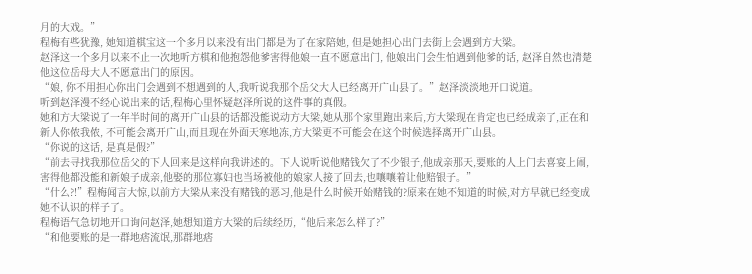月的大戏。”
程梅有些犹豫, 她知道棋宝这一个多月以来没有出门都是为了在家陪她, 但是她担心出门去街上会遇到方大梁。
赵泽这一个多月以来不止一次地听方棋和他抱怨他爹害得他娘一直不愿意出门, 他娘出门会生怕遇到他爹的话, 赵泽自然也清楚他这位岳母大人不愿意出门的原因。
“娘, 你不用担心你出门会遇到不想遇到的人,我听说我那个岳父大人已经离开广山县了。”赵泽淡淡地开口说道。
听到赵泽漫不经心说出来的话,程梅心里怀疑赵泽所说的这件事的真假。
她和方大梁说了一年半时间的离开广山县的话都没能说动方大梁,她从那个家里跑出来后,方大梁现在肯定也已经成亲了,正在和新人你侬我侬, 不可能会离开广山,而且现在外面天寒地冻,方大梁更不可能会在这个时候选择离开广山县。
“你说的这话, 是真是假?”
“前去寻找我那位岳父的下人回来是这样向我讲述的。下人说听说他赌钱欠了不少银子,他成亲那天,要账的人上门去喜宴上闹,害得他都没能和新娘子成亲,他娶的那位寡妇也当场被他的娘家人接了回去,也嚷嚷着让他赔银子。”
“什么?!”程梅闻言大惊,以前方大梁从来没有赌钱的恶习,他是什么时候开始赌钱的?原来在她不知道的时候,对方早就已经变成她不认识的样子了。
程梅语气急切地开口询问赵泽,她想知道方大梁的后续经历,“他后来怎么样了?”
“和他要账的是一群地痞流氓,那群地痞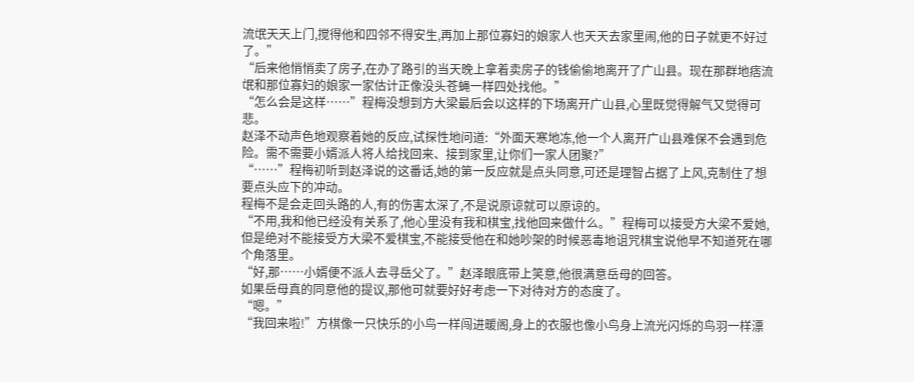流氓天天上门,搅得他和四邻不得安生,再加上那位寡妇的娘家人也天天去家里闹,他的日子就更不好过了。”
“后来他悄悄卖了房子,在办了路引的当天晚上拿着卖房子的钱偷偷地离开了广山县。现在那群地痞流氓和那位寡妇的娘家一家估计正像没头苍蝇一样四处找他。”
“怎么会是这样……”程梅没想到方大梁最后会以这样的下场离开广山县,心里既觉得解气又觉得可悲。
赵泽不动声色地观察着她的反应,试探性地问道:“外面天寒地冻,他一个人离开广山县难保不会遇到危险。需不需要小婿派人将人给找回来、接到家里,让你们一家人团聚?”
“……”程梅初听到赵泽说的这番话,她的第一反应就是点头同意,可还是理智占据了上风,克制住了想要点头应下的冲动。
程梅不是会走回头路的人,有的伤害太深了,不是说原谅就可以原谅的。
“不用,我和他已经没有关系了,他心里没有我和棋宝,找他回来做什么。”程梅可以接受方大梁不爱她,但是绝对不能接受方大梁不爱棋宝,不能接受他在和她吵架的时候恶毒地诅咒棋宝说他早不知道死在哪个角落里。
“好,那……小婿便不派人去寻岳父了。”赵泽眼底带上笑意,他很满意岳母的回答。
如果岳母真的同意他的提议,那他可就要好好考虑一下对待对方的态度了。
“嗯。”
“我回来啦!”方棋像一只快乐的小鸟一样闯进暖阁,身上的衣服也像小鸟身上流光闪烁的鸟羽一样漂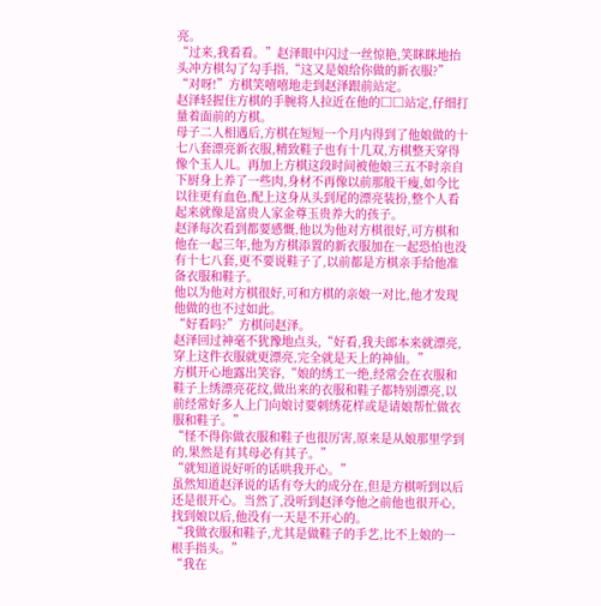亮。
“过来,我看看。”赵泽眼中闪过一丝惊艳,笑眯眯地抬头冲方棋勾了勾手指,“这又是娘给你做的新衣服?”
“对呀!”方棋笑嘻嘻地走到赵泽跟前站定。
赵泽轻握住方棋的手腕将人拉近在他的□□站定,仔细打量着面前的方棋。
母子二人相遇后,方棋在短短一个月内得到了他娘做的十七八套漂亮新衣服,精致鞋子也有十几双,方棋整天穿得像个玉人儿。再加上方棋这段时间被他娘三五不时亲自下厨身上养了一些肉,身材不再像以前那般干瘦,如今比以往更有血色,配上这身从头到尾的漂亮装扮,整个人看起来就像是富贵人家金尊玉贵养大的孩子。
赵泽每次看到都要感慨,他以为他对方棋很好,可方棋和他在一起三年,他为方棋添置的新衣服加在一起恐怕也没有十七八套,更不要说鞋子了,以前都是方棋亲手给他准备衣服和鞋子。
他以为他对方棋很好,可和方棋的亲娘一对比,他才发现他做的也不过如此。
“好看吗?”方棋问赵泽。
赵泽回过神毫不犹豫地点头,“好看,我夫郎本来就漂亮,穿上这件衣服就更漂亮,完全就是天上的神仙。”
方棋开心地露出笑容,“娘的绣工一绝,经常会在衣服和鞋子上绣漂亮花纹,做出来的衣服和鞋子都特别漂亮,以前经常好多人上门向娘讨要刺绣花样或是请娘帮忙做衣服和鞋子。”
“怪不得你做衣服和鞋子也很厉害,原来是从娘那里学到的,果然是有其母必有其子。”
“就知道说好听的话哄我开心。”
虽然知道赵泽说的话有夸大的成分在,但是方棋听到以后还是很开心。当然了,没听到赵泽夸他之前他也很开心,找到娘以后,他没有一天是不开心的。
“我做衣服和鞋子,尤其是做鞋子的手艺,比不上娘的一根手指头。”
“我在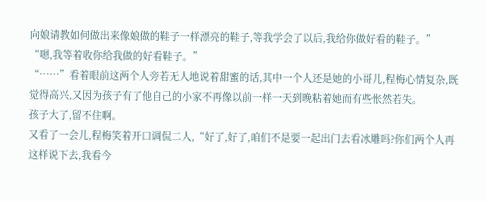向娘请教如何做出来像娘做的鞋子一样漂亮的鞋子,等我学会了以后,我给你做好看的鞋子。”
“嗯,我等着收你给我做的好看鞋子。”
“……”看着眼前这两个人旁若无人地说着甜蜜的话,其中一个人还是她的小哥儿,程梅心情复杂,既觉得高兴,又因为孩子有了他自己的小家不再像以前一样一天到晚粘着她而有些怅然若失。
孩子大了,留不住啊。
又看了一会儿,程梅笑着开口调侃二人,“好了,好了,咱们不是要一起出门去看冰雕吗?你们两个人再这样说下去,我看今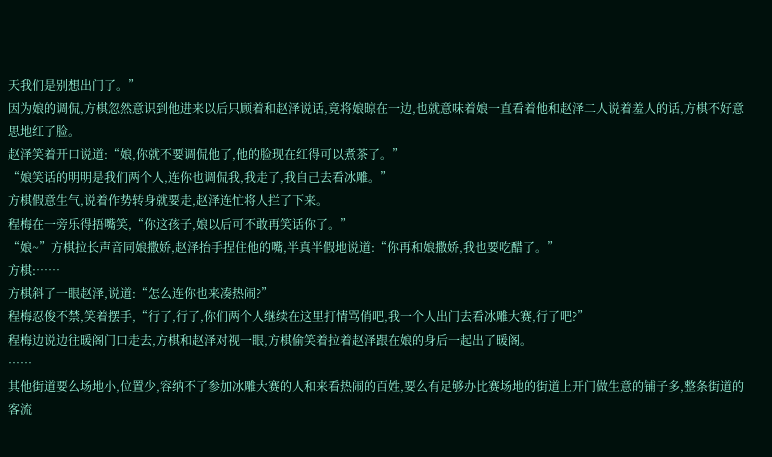天我们是别想出门了。”
因为娘的调侃,方棋忽然意识到他进来以后只顾着和赵泽说话,竟将娘晾在一边,也就意味着娘一直看着他和赵泽二人说着羞人的话,方棋不好意思地红了脸。
赵泽笑着开口说道:“娘,你就不要调侃他了,他的脸现在红得可以煮茶了。”
“娘笑话的明明是我们两个人,连你也调侃我,我走了,我自己去看冰雕。”
方棋假意生气,说着作势转身就要走,赵泽连忙将人拦了下来。
程梅在一旁乐得捂嘴笑,“你这孩子,娘以后可不敢再笑话你了。”
“娘~”方棋拉长声音同娘撒娇,赵泽抬手捏住他的嘴,半真半假地说道:“你再和娘撒娇,我也要吃醋了。”
方棋:……
方棋斜了一眼赵泽,说道:“怎么连你也来凑热闹?”
程梅忍俊不禁,笑着摆手,“行了,行了,你们两个人继续在这里打情骂俏吧,我一个人出门去看冰雕大赛,行了吧?”
程梅边说边往暖阁门口走去,方棋和赵泽对视一眼,方棋偷笑着拉着赵泽跟在娘的身后一起出了暖阁。
……
其他街道要么场地小,位置少,容纳不了参加冰雕大赛的人和来看热闹的百姓,要么有足够办比赛场地的街道上开门做生意的铺子多,整条街道的客流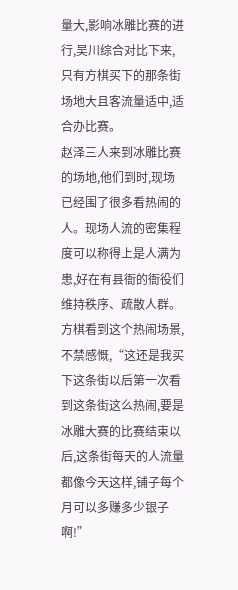量大,影响冰雕比赛的进行,吴川综合对比下来,只有方棋买下的那条街场地大且客流量适中,适合办比赛。
赵泽三人来到冰雕比赛的场地,他们到时,现场已经围了很多看热闹的人。现场人流的密集程度可以称得上是人满为患,好在有县衙的衙役们维持秩序、疏散人群。
方棋看到这个热闹场景,不禁感慨,“这还是我买下这条街以后第一次看到这条街这么热闹,要是冰雕大赛的比赛结束以后,这条街每天的人流量都像今天这样,铺子每个月可以多赚多少银子啊!”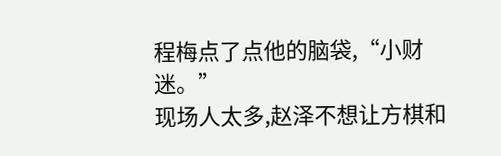程梅点了点他的脑袋,“小财迷。”
现场人太多,赵泽不想让方棋和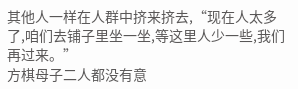其他人一样在人群中挤来挤去,“现在人太多了,咱们去铺子里坐一坐,等这里人少一些,我们再过来。”
方棋母子二人都没有意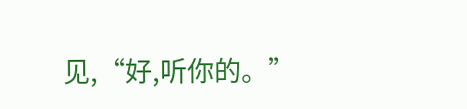见,“好,听你的。”